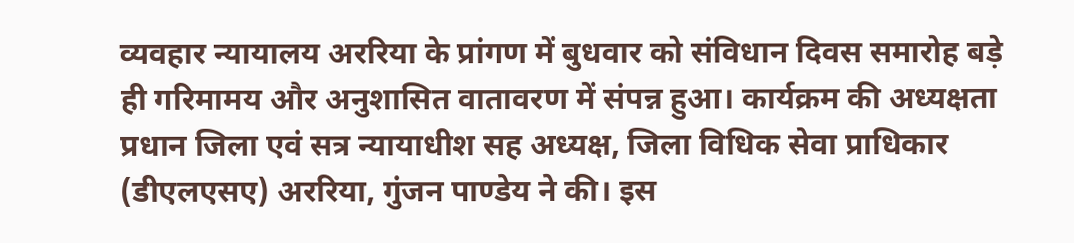व्यवहार न्यायालय अररिया के प्रांगण में बुधवार को संविधान दिवस समारोह बड़े ही गरिमामय और अनुशासित वातावरण में संपन्न हुआ। कार्यक्रम की अध्यक्षता प्रधान जिला एवं सत्र न्यायाधीश सह अध्यक्ष, जिला विधिक सेवा प्राधिकार (डीएलएसए) अररिया, गुंजन पाण्डेय ने की। इस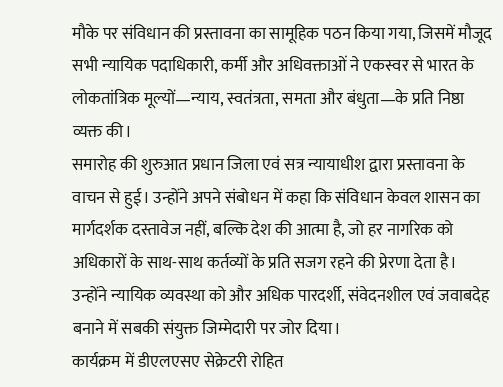मौके पर संविधान की प्रस्तावना का सामूहिक पठन किया गया, जिसमें मौजूद सभी न्यायिक पदाधिकारी, कर्मी और अधिवक्ताओं ने एकस्वर से भारत के लोकतांत्रिक मूल्यों—न्याय, स्वतंत्रता, समता और बंधुता—के प्रति निष्ठा व्यक्त की।
समारोह की शुरुआत प्रधान जिला एवं सत्र न्यायाधीश द्वारा प्रस्तावना के वाचन से हुई। उन्होंने अपने संबोधन में कहा कि संविधान केवल शासन का मार्गदर्शक दस्तावेज नहीं, बल्कि देश की आत्मा है, जो हर नागरिक को अधिकारों के साथ-साथ कर्तव्यों के प्रति सजग रहने की प्रेरणा देता है। उन्होंने न्यायिक व्यवस्था को और अधिक पारदर्शी, संवेदनशील एवं जवाबदेह बनाने में सबकी संयुक्त जिम्मेदारी पर जोर दिया।
कार्यक्रम में डीएलएसए सेक्रेटरी रोहित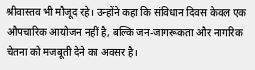श्रीवास्तव भी मौजूद रहे। उन्होंने कहा कि संविधान दिवस केवल एक औपचारिक आयोजन नहीं है, बल्कि जन-जागरूकता और नागरिक चेतना को मजबूती देने का अवसर है।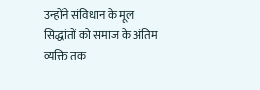उन्होंने संविधान के मूल सिद्धांतों को समाज के अंतिम व्यक्ति तक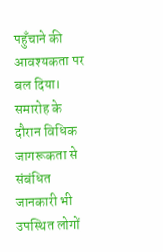पहुँचाने की आवश्यकता पर बल दिया।
समारोह के दौरान विधिक जागरूकता से संबंधित जानकारी भी उपस्थित लोगों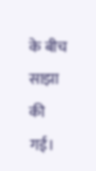के बीच साझा की गई।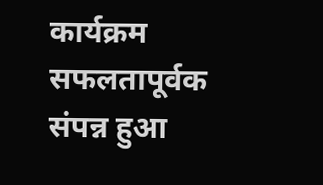कार्यक्रम सफलतापूर्वक संपन्न हुआ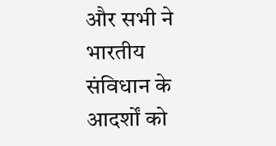और सभी ने भारतीय संविधान के आदर्शों को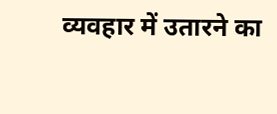व्यवहार में उतारने का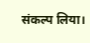संकल्प लिया।